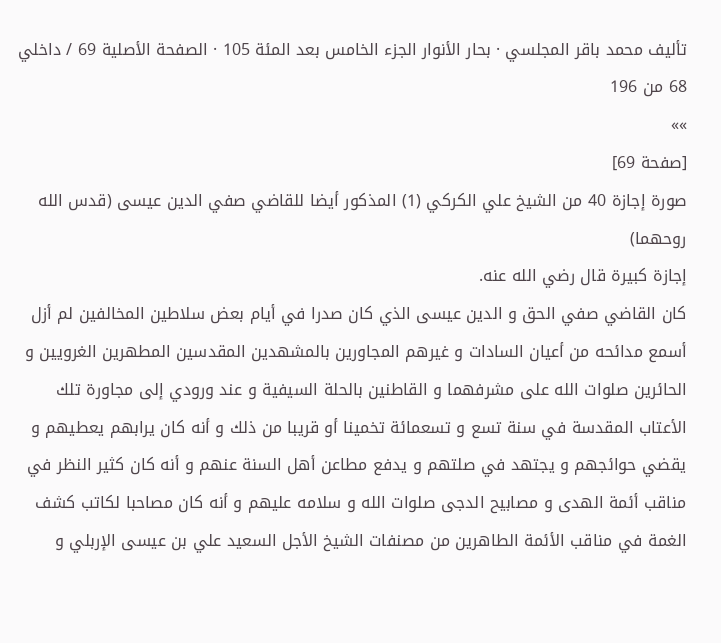تأليف محمد باقر المجلسي · بحار الأنوار الجزء الخامس بعد المئة 105 · الصفحة الأصلية 69 / داخلي 68 من 196
»»
[صفحة 69]
صورة إجازة 40 من الشيخ علي الكركي (1) المذكور أيضا للقاضي صفي الدين عيسى (قدس الله روحهما)
إجازة كبيرة قال رضي الله عنه.
كان القاضي صفي الحق و الدين عيسى الذي كان صدرا في أيام بعض سلاطين المخالفين لم أزل أسمع مدائحه من أعيان السادات و غيرهم المجاورين بالمشهدين المقدسين المطهرين الغرويين و الحائرين صلوات الله على مشرفهما و القاطنين بالحلة السيفية و عند ورودي إلى مجاورة تلك الأعتاب المقدسة في سنة تسع و تسعمائة تخمينا أو قريبا من ذلك و أنه كان يرابهم يعطيهم و يقضي حوائجهم و يجتهد في صلتهم و يدفع مطاعن أهل السنة عنهم و أنه كان كثير النظر في مناقب أئمة الهدى و مصابيح الدجى صلوات الله و سلامه عليهم و أنه كان مصاحبا لكاتب كشف الغمة في مناقب الأئمة الطاهرين من مصنفات الشيخ الأجل السعيد علي بن عيسى الإربلي و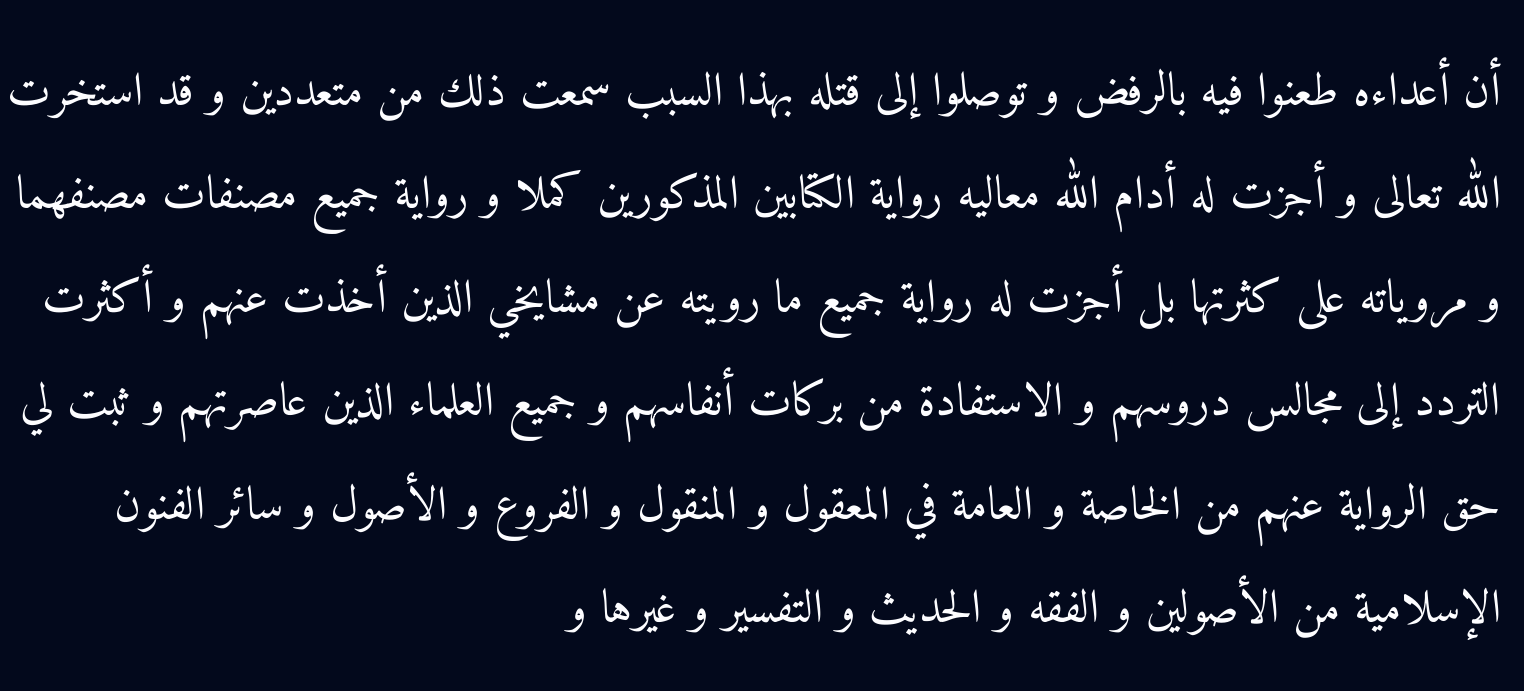أن أعداءه طعنوا فيه بالرفض و توصلوا إلى قتله بهذا السبب سمعت ذلك من متعددين و قد استخرت الله تعالى و أجزت له أدام الله معاليه رواية الكتابين المذكورين كملا و رواية جميع مصنفات مصنفهما و مروياته على كثرتها بل أجزت له رواية جميع ما رويته عن مشايخي الذين أخذت عنهم و أكثرت التردد إلى مجالس دروسهم و الاستفادة من بركات أنفاسهم و جميع العلماء الذين عاصرتهم و ثبت لي حق الرواية عنهم من الخاصة و العامة في المعقول و المنقول و الفروع و الأصول و سائر الفنون الإسلامية من الأصولين و الفقه و الحديث و التفسير و غيرها و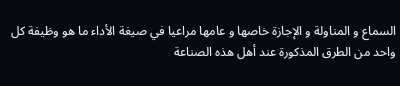السماع و المناولة و الإجازة خاصها و عامها مراعيا في صيغة الأداء ما هو وظيفة كل واحد من الطرق المذكورة عند أهل هذه الصناعة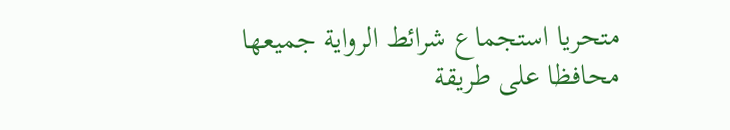متحريا استجماع شرائط الرواية جميعها محافظا على طريقة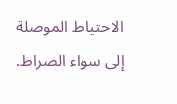الاحتياط الموصلة إلى سواء الصراط.